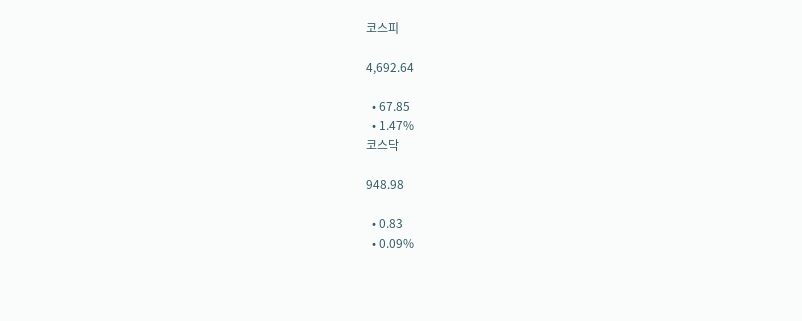코스피

4,692.64

  • 67.85
  • 1.47%
코스닥

948.98

  • 0.83
  • 0.09%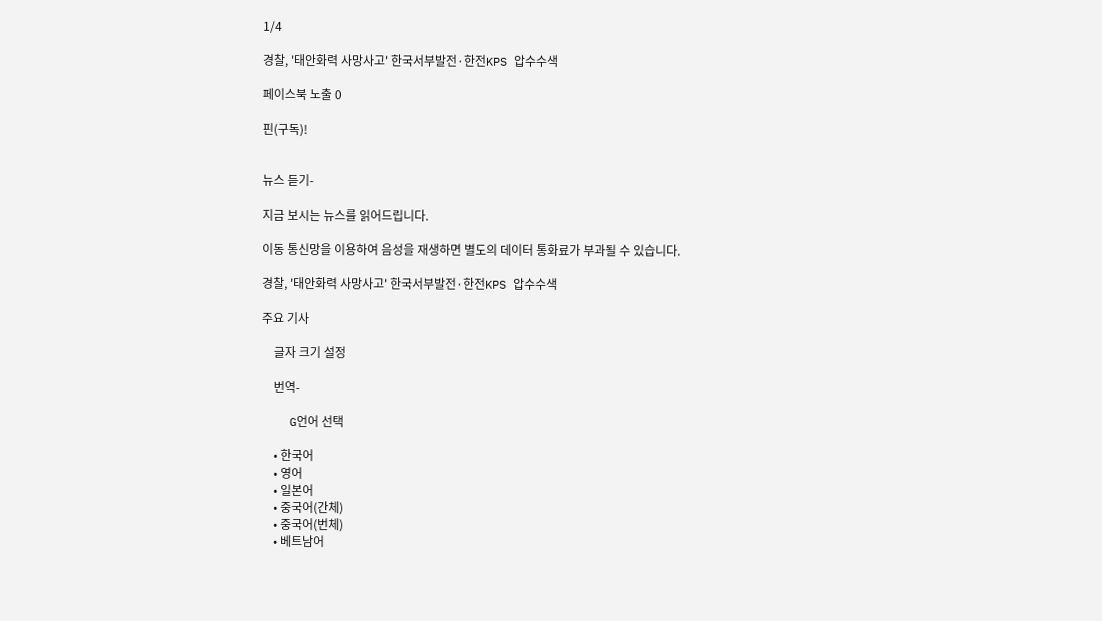1/4

경찰, '태안화력 사망사고' 한국서부발전·한전KPS 압수수색

페이스북 노출 0

핀(구독)!


뉴스 듣기-

지금 보시는 뉴스를 읽어드립니다.

이동 통신망을 이용하여 음성을 재생하면 별도의 데이터 통화료가 부과될 수 있습니다.

경찰, '태안화력 사망사고' 한국서부발전·한전KPS 압수수색

주요 기사

    글자 크기 설정

    번역-

    G언어 선택

    • 한국어
    • 영어
    • 일본어
    • 중국어(간체)
    • 중국어(번체)
    • 베트남어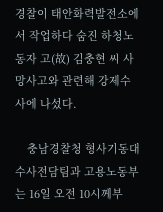경찰이 태안화력발전소에서 작업하다 숨진 하청노동자 고(故) 김충현 씨 사망사고와 관련해 강제수사에 나섰다.

    충남경찰청 형사기동대 수사전담팀과 고용노동부는 16일 오전 10시께부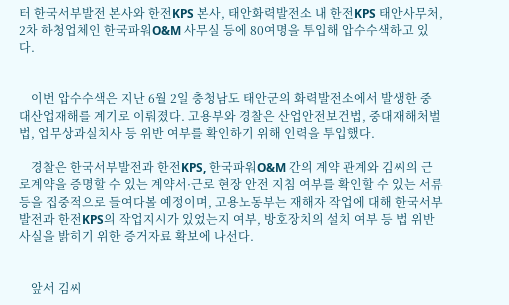터 한국서부발전 본사와 한전KPS 본사, 태안화력발전소 내 한전KPS 태안사무처, 2차 하청업체인 한국파워O&M 사무실 등에 80여명을 투입해 압수수색하고 있다.


    이번 압수수색은 지난 6월 2일 충청남도 태안군의 화력발전소에서 발생한 중대산업재해를 계기로 이뤄졌다. 고용부와 경찰은 산업안전보건법, 중대재해처벌법, 업무상과실치사 등 위반 여부를 확인하기 위해 인력을 투입했다.

    경찰은 한국서부발전과 한전KPS, 한국파워O&M 간의 계약 관계와 김씨의 근로계약을 증명할 수 있는 계약서·근로 현장 안전 지침 여부를 확인할 수 있는 서류 등을 집중적으로 들여다볼 예정이며, 고용노동부는 재해자 작업에 대해 한국서부발전과 한전KPS의 작업지시가 있었는지 여부, 방호장치의 설치 여부 등 법 위반 사실을 밝히기 위한 증거자료 확보에 나선다.


    앞서 김씨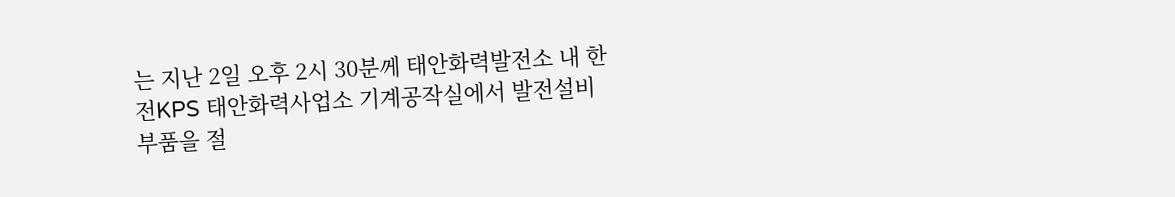는 지난 2일 오후 2시 30분께 태안화력발전소 내 한전KPS 태안화력사업소 기계공작실에서 발전설비 부품을 절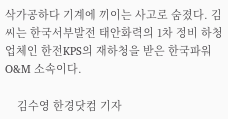삭가공하다 기계에 끼이는 사고로 숨졌다. 김씨는 한국서부발전 태안화력의 1차 정비 하청업체인 한전KPS의 재하청을 받은 한국파워O&M 소속이다.

    김수영 한경닷컴 기자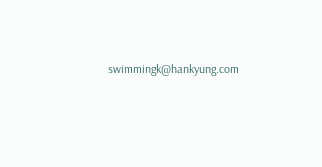swimmingk@hankyung.com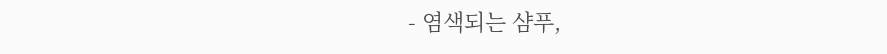- 염색되는 샴푸,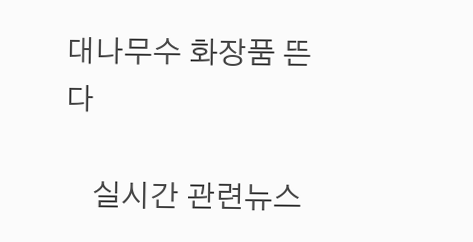대나무수 화장품 뜬다

    실시간 관련뉴스